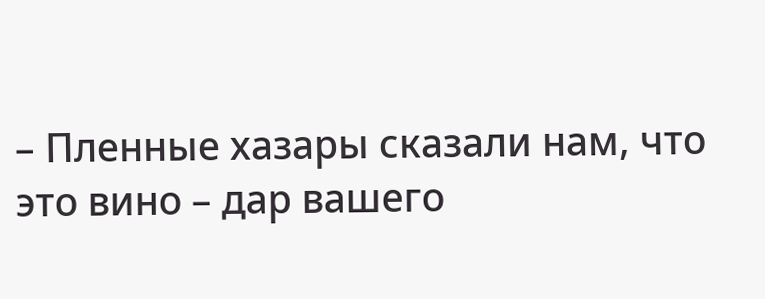– Пленные хазары сказали нам, что это вино – дар вашего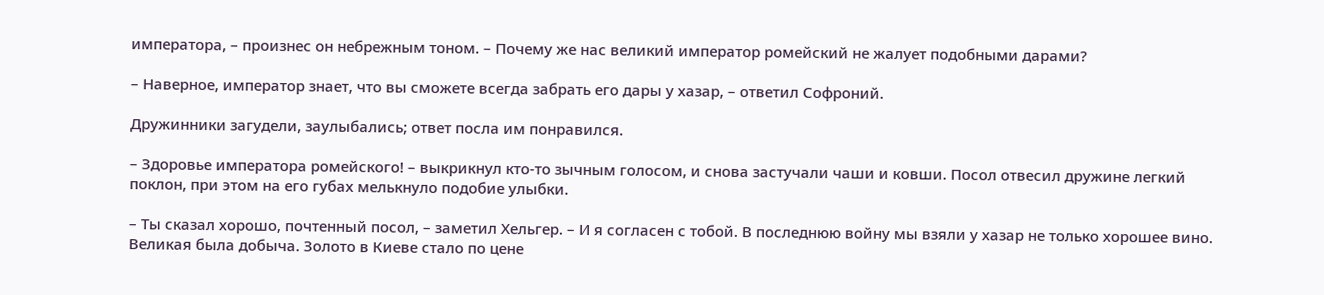императора, – произнес он небрежным тоном. – Почему же нас великий император ромейский не жалует подобными дарами?

– Наверное, император знает, что вы сможете всегда забрать его дары у хазар, – ответил Софроний.

Дружинники загудели, заулыбались; ответ посла им понравился.

– Здоровье императора ромейского! – выкрикнул кто-то зычным голосом, и снова застучали чаши и ковши. Посол отвесил дружине легкий поклон, при этом на его губах мелькнуло подобие улыбки.

– Ты сказал хорошо, почтенный посол, – заметил Хельгер. – И я согласен с тобой. В последнюю войну мы взяли у хазар не только хорошее вино. Великая была добыча. Золото в Киеве стало по цене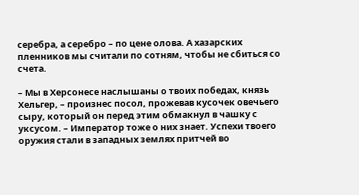серебра, а серебро – по цене олова. А хазарских пленников мы считали по сотням, чтобы не сбиться со счета.

– Мы в Херсонесе наслышаны о твоих победах, князь Хельгер, – произнес посол, прожевав кусочек овечьего сыру, который он перед этим обмакнул в чашку с уксусом. – Император тоже о них знает. Успехи твоего оружия стали в западных землях притчей во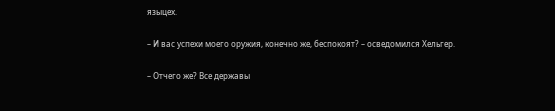языцех.

– И вас успехи моего оружия, конечно же, беспокоят? – осведомился Хельгер.

– Отчего же? Все державы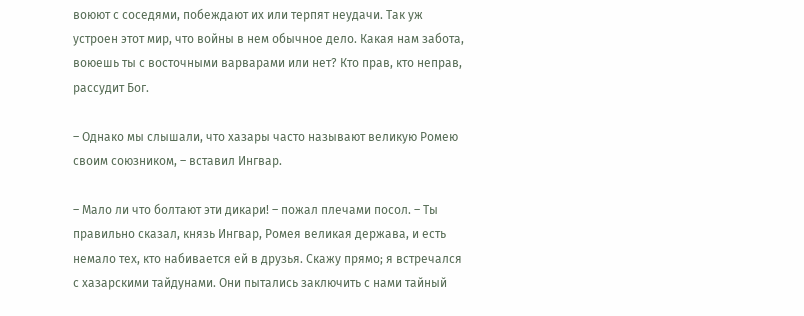воюют с соседями, побеждают их или терпят неудачи. Так уж устроен этот мир, что войны в нем обычное дело. Какая нам забота, воюешь ты с восточными варварами или нет? Кто прав, кто неправ, рассудит Бог.

– Однако мы слышали, что хазары часто называют великую Ромею своим союзником, – вставил Ингвар.

– Мало ли что болтают эти дикари! – пожал плечами посол. – Ты правильно сказал, князь Ингвар, Ромея великая держава, и есть немало тех, кто набивается ей в друзья. Скажу прямо; я встречался с хазарскими тайдунами. Они пытались заключить с нами тайный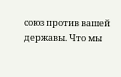союз против вашей державы. Что мы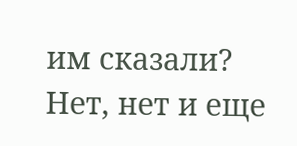им сказали? Нет, нет и еще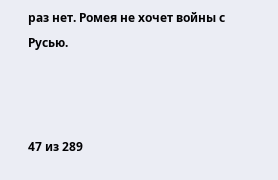раз нет. Ромея не хочет войны с Русью.



47 из 289